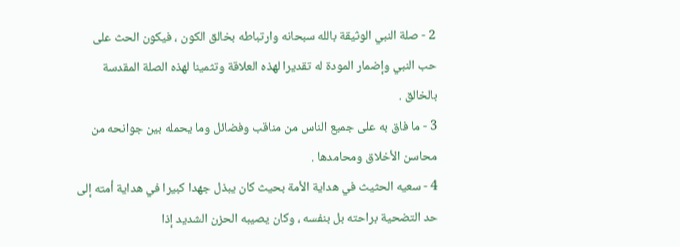2 - صلة النبي الوثيقة بالله سبحانه وارتباطه بخالق الكون ، فيكون الحث على
حب النبي وإضمار المودة له تقديرا لهذه العلاقة وتثمينا لهذه الصلة المقدسة
بالخالق .
3 - ما فاق به على جميع الناس من مناقب وفضائل وما يحمله بين جوانحه من
محاسن الأخلاق ومحامدها .
4 - سعيه الحثيث في هداية الأمة بحيث كان يبذل جهدا كبيرا في هداية أمته إلى
حد التضحية براحته بل بنفسه ، وكان يصيبه الحزن الشديد إذا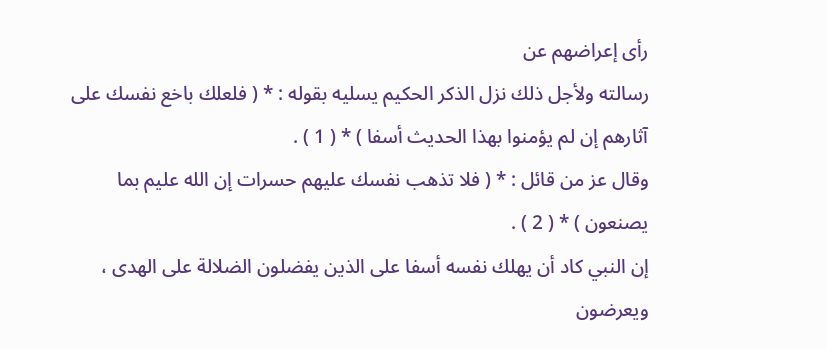رأى إعراضهم عن
رسالته ولأجل ذلك نزل الذكر الحكيم يسليه بقوله : * ( فلعلك باخع نفسك على
آثارهم إن لم يؤمنوا بهذا الحديث أسفا ) * ( 1 ) .
وقال عز من قائل : * ( فلا تذهب نفسك عليهم حسرات إن الله عليم بما
يصنعون ) * ( 2 ) .
إن النبي كاد أن يهلك نفسه أسفا على الذين يفضلون الضلالة على الهدى ،
ويعرضون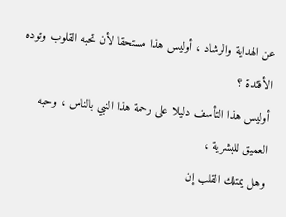عن الهداية والرشاد ، أوليس هذا مستحقا لأن تحبه القلوب وتوده
الأفئدة ؟
أوليس هذا التأسف دليلا على رحمة هذا النبي بالناس ، وحبه العميق للبشرية ،
وهل يمتلك القلب إن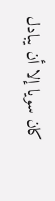كان سويا إلا أن يبادل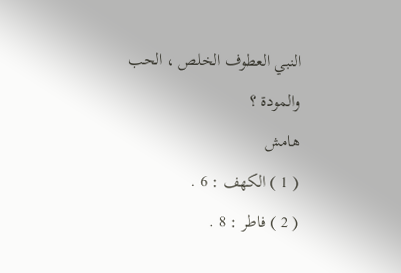النبي العطوف الخلص ، الحب
والمودة ؟
هامش
( 1 ) الكهف : 6 .
( 2 ) فاطر : 8 .